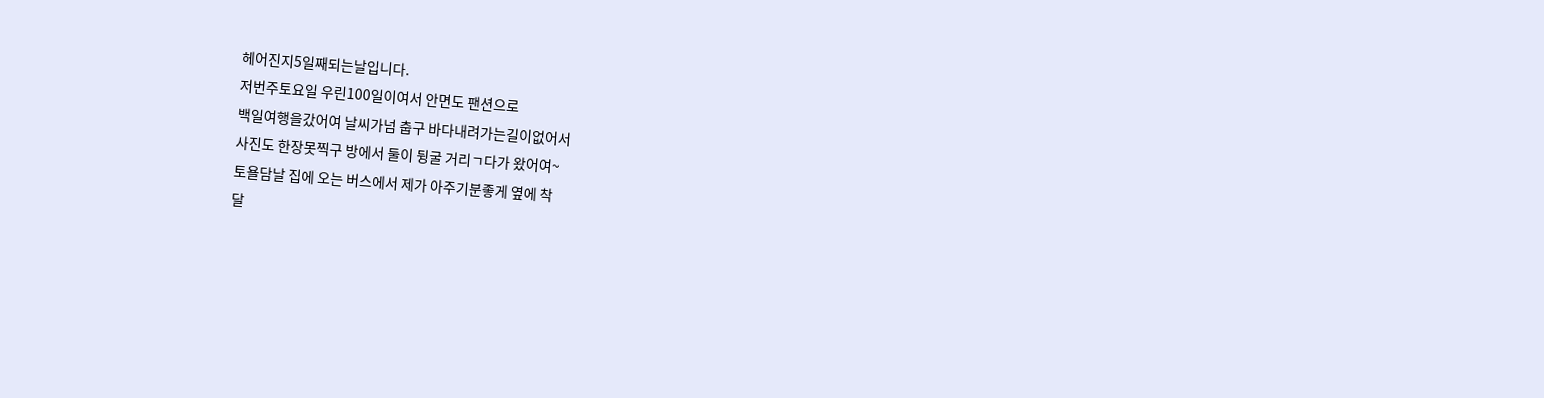헤어진지5일째되는날입니다.
저번주토요일 우린100일이여서 안면도 팬션으로
백일여행을갔어여 날씨가넘 춥구 바다내려가는길이없어서
사진도 한장못찍구 방에서 둘이 뒹굴 거리ㄱ다가 왔어여~
토욜담날 집에 오는 버스에서 제가 아주기분좋게 옆에 착
달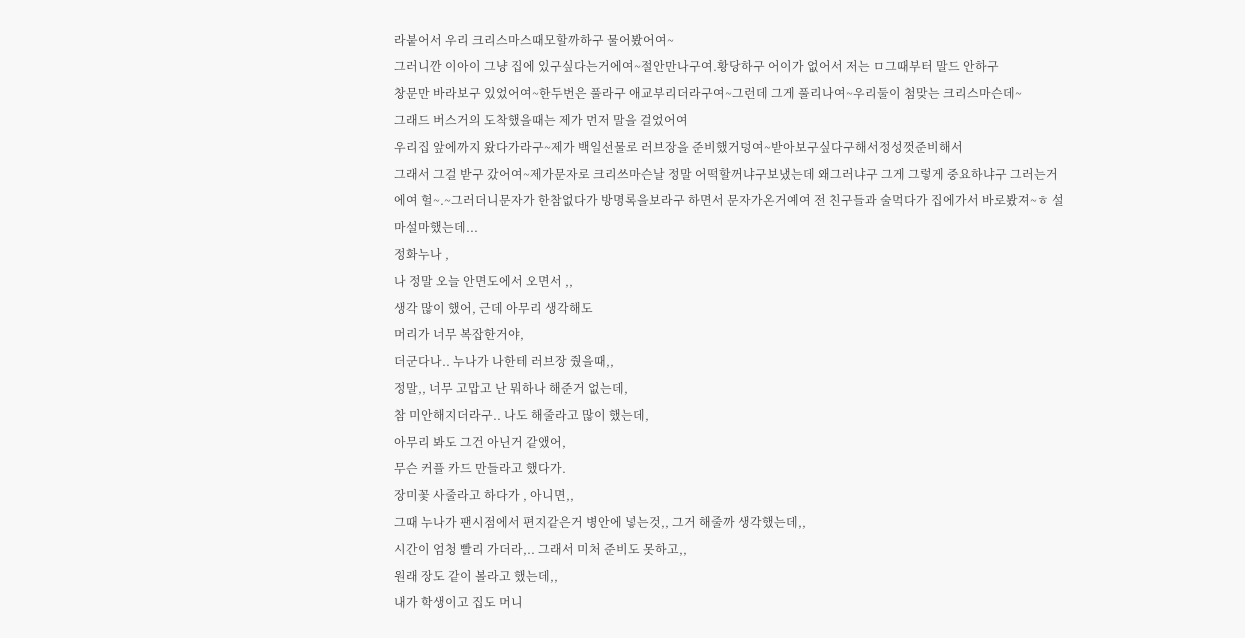라붙어서 우리 크리스마스때모할까하구 물어봤어여~
그러니깐 이아이 그냥 집에 있구싶다는거에여~절안만나구여.황당하구 어이가 없어서 저는 ㅁ그때부터 말드 안하구
창문만 바라보구 있었어여~한두번은 풀라구 애교부리더라구여~그런데 그게 풀리나여~우리둘이 첨맞는 크리스마슨데~
그래드 버스거의 도착했을때는 제가 먼저 말을 걸었어여
우리집 앞에까지 왔다가라구~제가 백일선물로 러브장을 준비했거덩여~받아보구싶다구해서정성껏준비해서
그래서 그걸 받구 갔어여~제가문자로 크리쓰마슨날 정말 어떡할꺼냐구보냈는데 왜그러냐구 그게 그렇게 중요하냐구 그러는거에여 헐~.~그러더니문자가 한참없다가 방명록을보라구 하면서 문자가온거예여 전 친구들과 술먹다가 집에가서 바로봤져~ㅎ 설마설마했는데...
정화누나 ,
나 정말 오늘 안면도에서 오면서 ,,
생각 많이 했어, 근데 아무리 생각해도
머리가 너무 복잡한거야,
더군다나.. 누나가 나한테 러브장 줬을때,,
정말,, 너무 고맙고 난 뭐하나 해준거 없는데,
참 미안해지더라구.. 나도 해줄라고 많이 했는데,
아무리 봐도 그건 아닌거 같앴어,
무슨 커플 카드 만들라고 했다가.
장미꽃 사줄라고 하다가 , 아니면,,
그때 누나가 팬시점에서 편지같은거 병안에 넣는것,, 그거 해줄까 생각했는데,,
시간이 엄청 빨리 가더라,.. 그래서 미처 준비도 못하고,,
원래 장도 같이 볼라고 했는데,,
내가 학생이고 집도 머니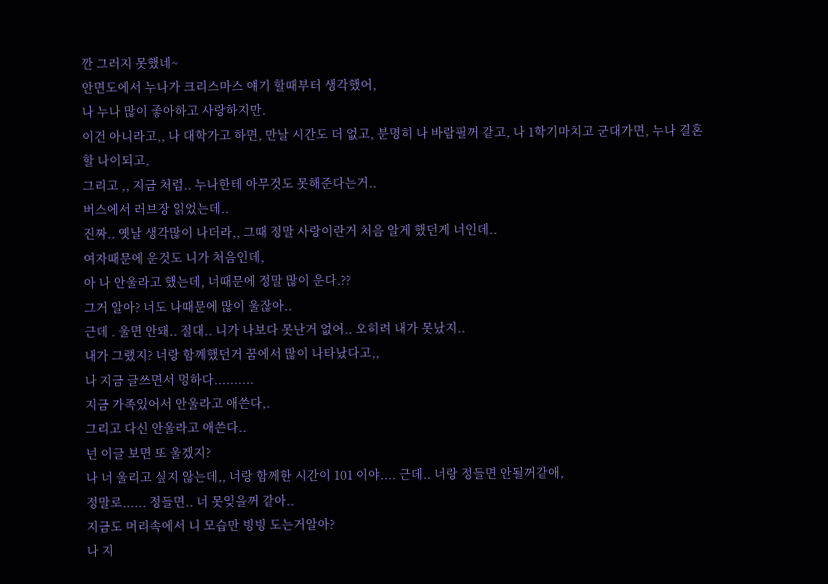깐 그러지 못했네~
안면도에서 누나가 크리스마스 얘기 할때부터 생각했어,
나 누나 많이 좋아하고 사랑하지만.
이건 아니라고,, 나 대학가고 하면, 만날 시간도 더 없고, 분명히 나 바람필꺼 같고, 나 1학기마치고 군대가면, 누나 결혼할 나이되고,
그리고 ,, 지금 처럼.. 누나한테 아무것도 못해준다는거..
버스에서 러브장 읽었는데..
진짜.. 옛날 생각많이 나더라,, 그때 정말 사랑이란거 처음 알게 했던게 너인데..
여자때문에 운것도 니가 처음인데,
아 나 안울라고 했는데, 너때문에 정말 많이 운다.??
그거 알아? 너도 나때문에 많이 울잖아..
근데 . 울면 안돼.. 절대.. 니가 나보다 못난거 없어.. 오히려 내가 못났지..
내가 그랬지? 너랑 함꼐했던거 꿈에서 많이 나타났다고,,
나 지금 글쓰면서 멍하다..........
지금 가족있어서 안울라고 애쓴다,.
그리고 다신 안울라고 애쓴다..
넌 이글 보면 또 울겠지?
나 너 울리고 싶지 않는데,, 너랑 함께한 시간이 101 이야.... 근데.. 너랑 정들면 안될꺼같애,
정말로...... 정들면.. 너 못잊을꺼 같아..
지금도 머리속에서 니 모습만 빙빙 도는거알아?
나 지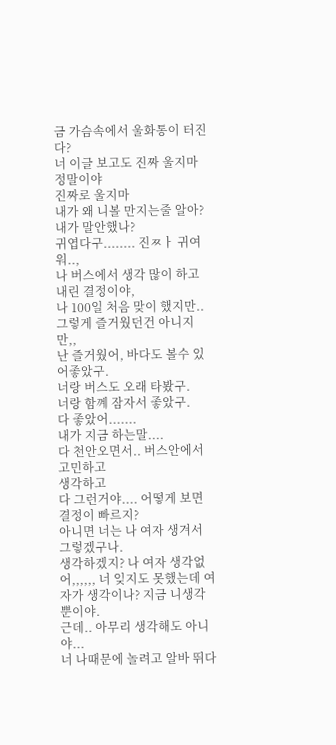금 가슴속에서 울화통이 터진다?
너 이글 보고도 진짜 울지마
정말이야
진짜로 울지마
내가 왜 니볼 만지는줄 알아? 내가 말안했나?
귀엽다구........ 진ㅉㅏ 귀여워..,
나 버스에서 생각 많이 하고 내린 결정이야,
나 100일 처음 맞이 했지만..
그렇게 즐거웠던건 아니지만,,
난 즐거웠어, 바다도 볼수 있어좋았구.
너랑 버스도 오래 타봤구.
너랑 함꼐 잠자서 좋았구.
다 좋았어.......
내가 지금 하는말....
다 천안오면서.. 버스안에서 고민하고
생각하고
다 그런거야.... 어떻게 보면 결정이 빠르지?
아니면 너는 나 여자 생겨서 그렇겠구나.
생각하겠지? 나 여자 생각없어,,,,,, 너 잊지도 못했는데 여자가 생각이나? 지금 니생각뿐이야.
근데.. 아무리 생각해도 아니야...
너 나때문에 놀려고 알바 뛰다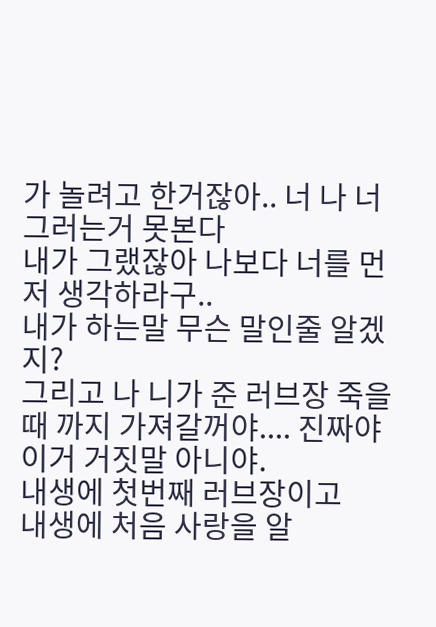가 놀려고 한거잖아.. 너 나 너 그러는거 못본다
내가 그랬잖아 나보다 너를 먼저 생각하라구..
내가 하는말 무슨 말인줄 알겠지?
그리고 나 니가 준 러브장 죽을때 까지 가져갈꺼야.... 진짜야 이거 거짓말 아니야.
내생에 첫번째 러브장이고
내생에 처음 사랑을 알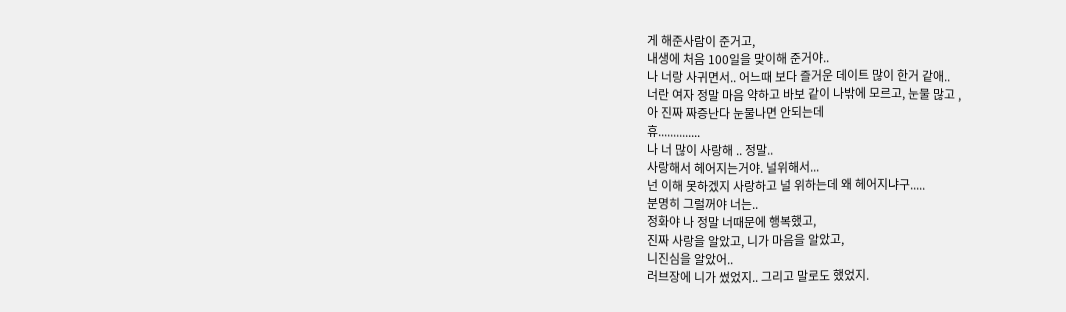게 해준사람이 준거고,
내생에 처음 100일을 맞이해 준거야..
나 너랑 사귀면서.. 어느때 보다 즐거운 데이트 많이 한거 같애..
너란 여자 정말 마음 약하고 바보 같이 나밖에 모르고, 눈물 많고 ,
아 진짜 짜증난다 눈물나면 안되는데
휴..............
나 너 많이 사랑해 .. 정말..
사랑해서 헤어지는거야. 널위해서...
넌 이해 못하겠지 사랑하고 널 위하는데 왜 헤어지냐구.....
분명히 그럴꺼야 너는..
정화야 나 정말 너때문에 행복했고,
진짜 사랑을 알았고, 니가 마음을 알았고,
니진심을 알았어..
러브장에 니가 썼었지.. 그리고 말로도 했었지.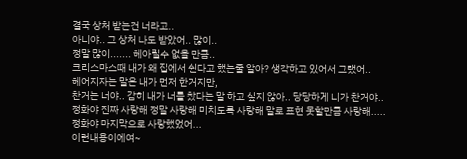결국 상처 받는건 너라고..
아니야.. 그 상처 나도 받았어.. 많이..
정말 많이....... 헤아릴수 없을 만큼..
크리스마스때 내가 왜 집에서 쉰다고 했는줄 알아? 생각하고 있어서 그랬어..
헤어지자는 말은 내가 먼저 한거지만,
찬거는 너야.. 감히 내가 너를 찼다는 말 하고 싶지 않아.. 당당하게 니가 찬거야..
정화야 진짜 사랑해 정말 사랑해 미치도록 사랑해 말로 표현 못할만큼 사랑해.....
정화야 마지막으로 사랑했었어...
이런내용이에여~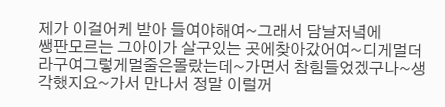제가 이걸어케 받아 들여야해여~그래서 담날저녘에
쌩판모르는 그아이가 살구있는 곳에찾아갔어여~디게멀더라구여그렇게멀줄은몰랐는데~가면서 참힘들었겠구나~생각했지요~가서 만나서 정말 이럴꺼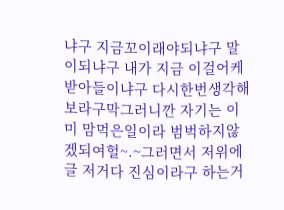냐구 지금꼬이래야되냐구 말이되냐구 내가 지금 이걸어케 받아들이냐구 다시한번생각해보라구막그러니깐 자기는 이미 맘먹은일이라 범벅하지않겠되여헐~.~그러면서 저위에글 저거다 진심이라구 하는거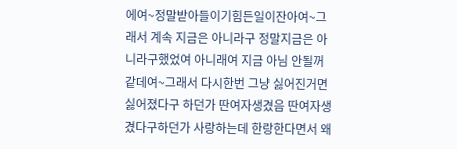에여~정말받아들이기힘든일이잔아여~그래서 계속 지금은 아니라구 정말지금은 아니라구했었여 아니래여 지금 아님 안될꺼같데여~그래서 다시한번 그냥 싫어진거면 싫어졌다구 하던가 딴여자생겼음 딴여자생겼다구하던가 사랑하는데 한랑한다면서 왜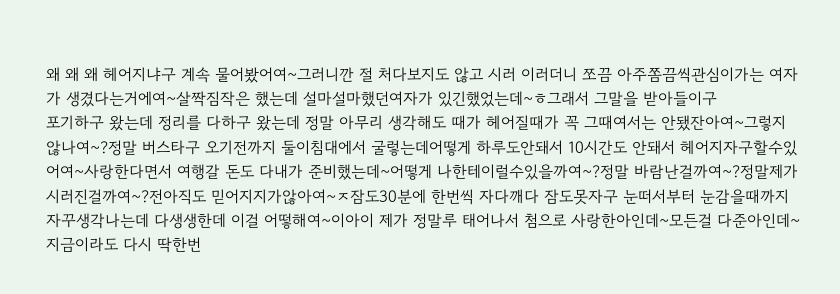왜 왜 왜 헤어지냐구 계속 물어봤어여~그러니깐 절 처다보지도 않고 시러 이러더니 쪼끔 아주쫌끔씩관심이가는 여자가 생겼다는거에여~살짝짐작은 했는데 설마설마했던여자가 있긴했었는데~ㅎ그래서 그말을 받아들이구
포기하구 왔는데 정리를 다하구 왔는데 정말 아무리 생각해도 때가 헤어질때가 꼭 그때여서는 안됐잔아여~그렇지 않나여~?정말 버스타구 오기전까지 둘이침대에서 굴렇는데어떻게 하루도안돼서 10시간도 안돼서 헤어지자구할수있어여~사랑한다면서 여행갈 돈도 다내가 준비했는데~어떻게 나한테이럴수있을까여~?정말 바람난걸까여~?정말제가 시러진걸까여~?전아직도 믿어지지가않아여~ㅈ잠도30분에 한번씩 자다깨다 잠도못자구 눈떠서부터 눈감을때까지 자꾸생각나는데 다생생한데 이걸 어떻해여~이아이 제가 정말루 태어나서 첨으로 사랑한아인데~모든걸 다준아인데~
지금이라도 다시 딱한번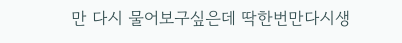만 다시 물어보구싶은데 딱한번만다시생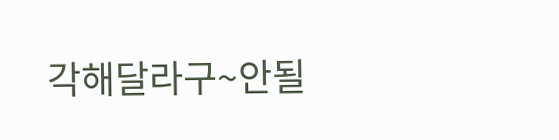각해달라구~안될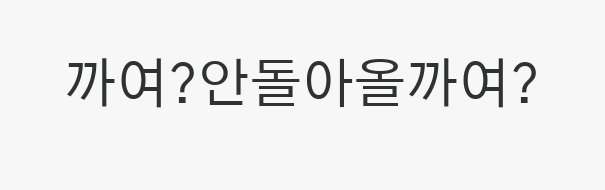까여?안돌아올까여?